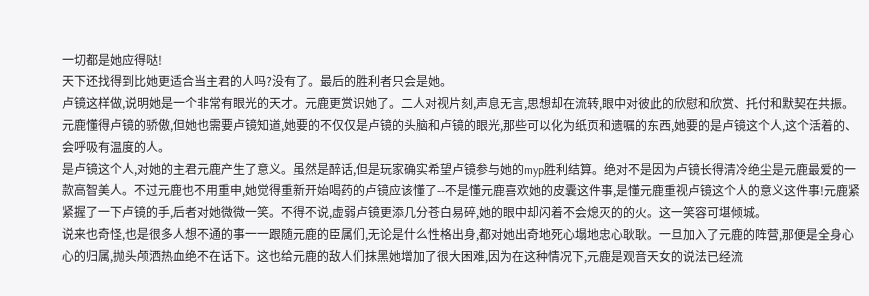一切都是她应得哒!
天下还找得到比她更适合当主君的人吗?没有了。最后的胜利者只会是她。
卢镜这样做,说明她是一个非常有眼光的天才。元鹿更赏识她了。二人对视片刻,声息无言,思想却在流转,眼中对彼此的欣慰和欣赏、托付和默契在共振。
元鹿懂得卢镜的骄傲,但她也需要卢镜知道,她要的不仅仅是卢镜的头脑和卢镜的眼光,那些可以化为纸页和遗嘱的东西,她要的是卢镜这个人,这个活着的、会呼吸有温度的人。
是卢镜这个人,对她的主君元鹿产生了意义。虽然是醉话,但是玩家确实希望卢镜参与她的myp胜利结算。绝对不是因为卢镜长得清冷绝尘是元鹿最爱的一款高智美人。不过元鹿也不用重申,她觉得重新开始喝药的卢镜应该懂了--不是懂元鹿喜欢她的皮囊这件事,是懂元鹿重视卢镜这个人的意义这件事!元鹿紧紧握了一下卢镜的手,后者对她微微一笑。不得不说,虚弱卢镜更添几分苍白易碎,她的眼中却闪着不会熄灭的的火。这一笑容可堪倾城。
说来也奇怪,也是很多人想不通的事一一跟随元鹿的臣属们,无论是什么性格出身,都对她出奇地死心塌地忠心耿耿。一旦加入了元鹿的阵营,那便是全身心心的归属,抛头颅洒热血绝不在话下。这也给元鹿的敌人们抹黑她增加了很大困难,因为在这种情况下,元鹿是观音天女的说法已经流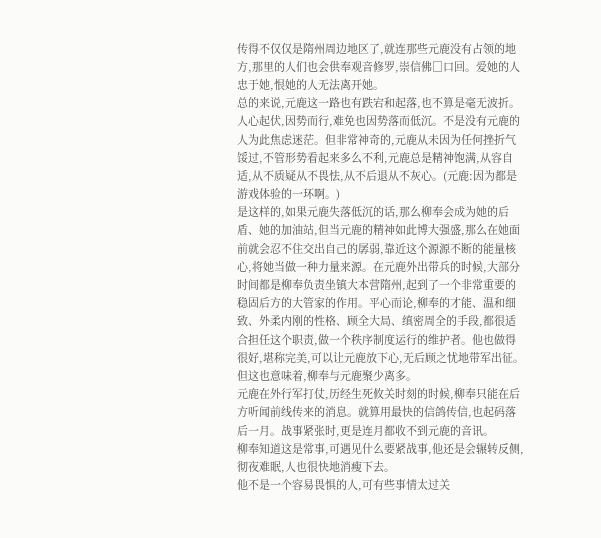传得不仅仅是隋州周边地区了,就连那些元鹿没有占领的地方,那里的人们也会供奉观音修罗,崇信佛□口回。爱她的人忠于她,恨她的人无法离开她。
总的来说,元鹿这一路也有跌宕和起落,也不算是毫无波折。人心起伏,因势而行,难免也因势落而低沉。不是没有元鹿的人为此焦虑迷茫。但非常神奇的,元鹿从未因为任何挫折气馁过,不管形势看起来多么不利,元鹿总是精神饱满,从容自适,从不质疑从不畏怯,从不后退从不灰心。(元鹿:因为都是游戏体验的一环啊。)
是这样的,如果元鹿失落低沉的话,那么柳奉会成为她的后盾、她的加油站,但当元鹿的精神如此博大强盛,那么在她面前就会忍不住交出自己的孱弱,靠近这个源源不断的能量核心,将她当做一种力量来源。在元鹿外出带兵的时候,大部分时间都是柳奉负责坐镇大本营隋州,起到了一个非常重要的稳固后方的大管家的作用。平心而论,柳奉的才能、温和细致、外柔内刚的性格、顾全大局、缜密周全的手段,都很适合担任这个职责,做一个秩序制度运行的维护者。他也做得很好,堪称完美,可以让元鹿放下心,无后顾之忧地带军出征。但这也意味着,柳奉与元鹿聚少离多。
元鹿在外行军打仗,历经生死攸关时刻的时候,柳奉只能在后方听闻前线传来的消息。就算用最快的信鸽传信,也起码落后一月。战事紧张时,更是连月都收不到元鹿的音讯。
柳奉知道这是常事,可遇见什么要紧战事,他还是会辗转反侧,彻夜难眠,人也很快地消瘦下去。
他不是一个容易畏惧的人,可有些事情太过关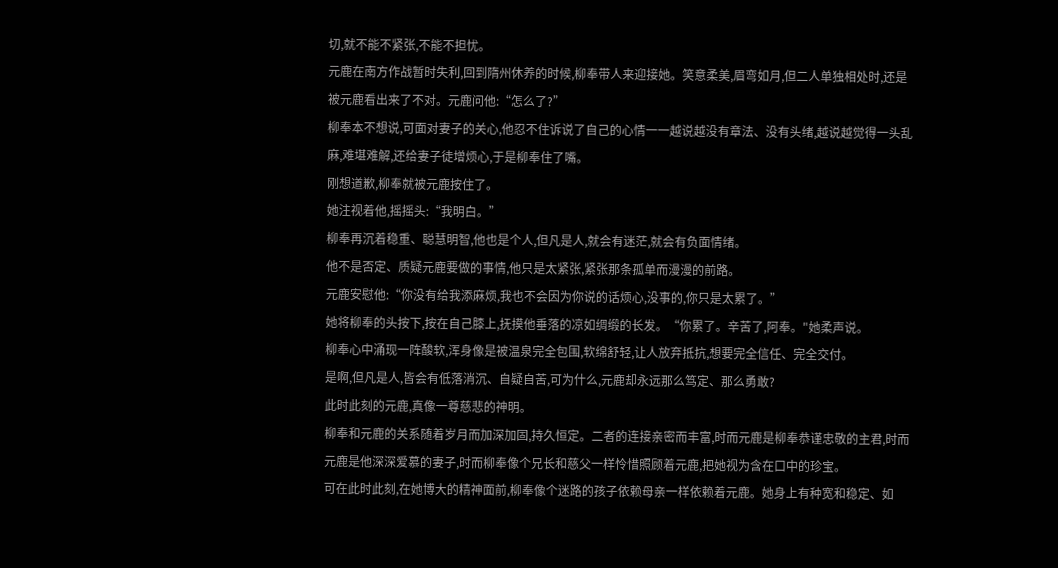切,就不能不紧张,不能不担忧。
元鹿在南方作战暂时失利,回到隋州休养的时候,柳奉带人来迎接她。笑意柔美,眉弯如月,但二人单独相处时,还是被元鹿看出来了不对。元鹿问他:“怎么了?”
柳奉本不想说,可面对妻子的关心,他忍不住诉说了自己的心情一一越说越没有章法、没有头绪,越说越觉得一头乱麻,难堪难解,还给妻子徒增烦心,于是柳奉住了嘴。
刚想道歉,柳奉就被元鹿按住了。
她注视着他,摇摇头:“我明白。”
柳奉再沉着稳重、聪慧明智,他也是个人,但凡是人,就会有迷茫,就会有负面情绪。
他不是否定、质疑元鹿要做的事情,他只是太紧张,紧张那条孤单而漫漫的前路。
元鹿安慰他:“你没有给我添麻烦,我也不会因为你说的话烦心,没事的,你只是太累了。”
她将柳奉的头按下,按在自己膝上,抚摸他垂落的凉如绸缎的长发。“你累了。辛苦了,阿奉。"她柔声说。
柳奉心中涌现一阵酸软,浑身像是被温泉完全包围,软绵舒轻,让人放弃抵抗,想要完全信任、完全交付。
是啊,但凡是人,皆会有低落消沉、自疑自苦,可为什么,元鹿却永远那么笃定、那么勇敢?
此时此刻的元鹿,真像一尊慈悲的神明。
柳奉和元鹿的关系随着岁月而加深加固,持久恒定。二者的连接亲密而丰富,时而元鹿是柳奉恭谨忠敬的主君,时而元鹿是他深深爱慕的妻子,时而柳奉像个兄长和慈父一样怜惜照顾着元鹿,把她视为含在口中的珍宝。
可在此时此刻,在她博大的精神面前,柳奉像个迷路的孩子依赖母亲一样依赖着元鹿。她身上有种宽和稳定、如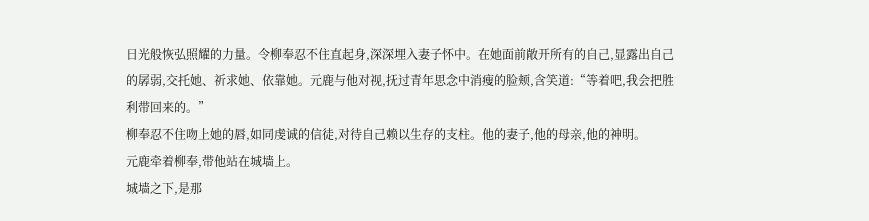日光般恢弘照耀的力量。令柳奉忍不住直起身,深深埋入妻子怀中。在她面前敞开所有的自己,显露出自己的孱弱,交托她、祈求她、依靠她。元鹿与他对视,抚过青年思念中消瘦的脸颊,含笑道:“等着吧,我会把胜利带回来的。”
柳奉忍不住吻上她的唇,如同虔诚的信徒,对待自己赖以生存的支柱。他的妻子,他的母亲,他的神明。
元鹿牵着柳奉,带他站在城墙上。
城墙之下,是那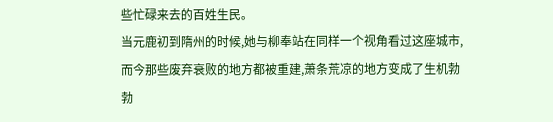些忙碌来去的百姓生民。
当元鹿初到隋州的时候,她与柳奉站在同样一个视角看过这座城市,而今那些废弃衰败的地方都被重建,萧条荒凉的地方变成了生机勃勃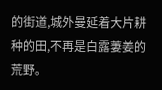的街道,城外曼延着大片耕种的田,不再是白露萋姜的荒野。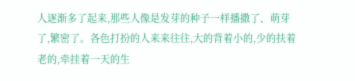人逐渐多了起来,那些人像是发芽的种子一样播撒了、萌芽了,繁密了。各色打扮的人来来往往,大的背着小的,少的扶着老的,牵挂着一天的生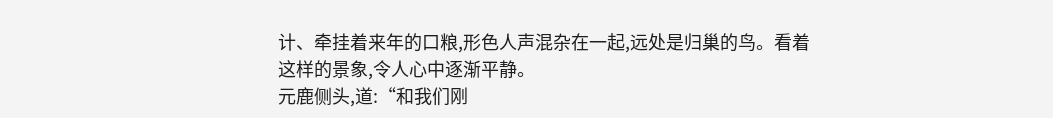计、牵挂着来年的口粮,形色人声混杂在一起,远处是归巢的鸟。看着这样的景象,令人心中逐渐平静。
元鹿侧头,道:“和我们刚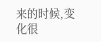来的时候,变化很